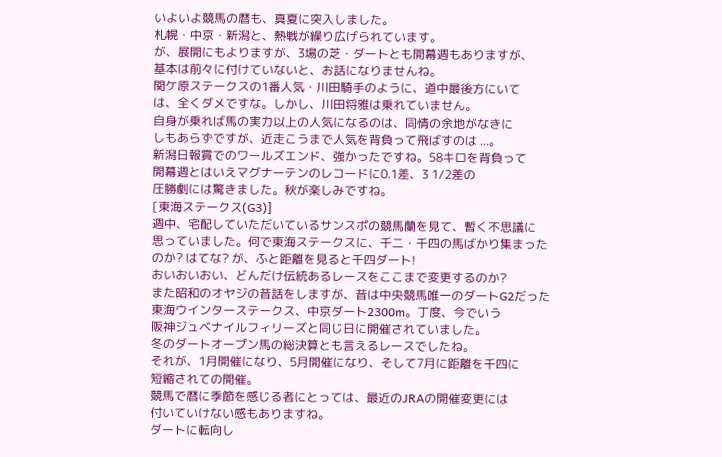いよいよ競馬の暦も、真夏に突入しました。
札幌・中京・新潟と、熱戦が繰り広げられています。
が、展開にもよりますが、3場の芝・ダートとも開幕週もありますが、
基本は前々に付けていないと、お話になりませんね。
関ケ原ステークスの1番人気・川田騎手のように、道中最後方にいて
は、全くダメですな。しかし、川田将雅は乗れていません。
自身が乗れば馬の実力以上の人気になるのは、同情の余地がなきに
しもあらずですが、近走こうまで人気を背負って飛ばすのは ...。
新潟日報賞でのワールズエンド、強かったですね。58キロを背負って
開幕週とはいえマグナーテンのレコードに0.1差、3 1/2差の
圧勝劇には驚きました。秋が楽しみですね。
[東海ステークス(G3)]
週中、宅配していただいているサンスポの競馬蘭を見て、暫く不思議に
思っていました。何で東海ステークスに、千二・千四の馬ばかり集まった
のか? はてな? が、ふと距離を見ると千四ダート!
おいおいおい、どんだけ伝統あるレースをここまで変更するのか?
また昭和のオヤジの昔話をしますが、昔は中央競馬唯一のダートG2だった
東海ウインターステークス、中京ダート2300m。丁度、今でいう
阪神ジュベナイルフィリーズと同じ日に開催されていました。
冬のダートオープン馬の総決算とも言えるレースでしたね。
それが、1月開催になり、5月開催になり、そして7月に距離を千四に
短縮されての開催。
競馬で暦に季節を感じる者にとっては、最近のJRAの開催変更には
付いていけない感もありますね。
ダートに転向し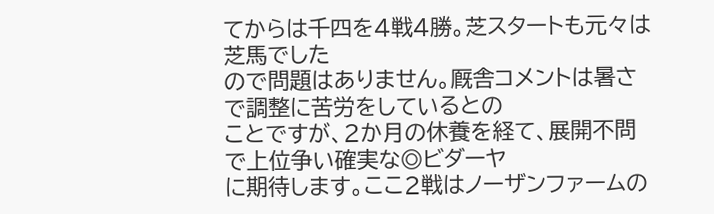てからは千四を4戦4勝。芝スタートも元々は芝馬でした
ので問題はありません。厩舎コメントは暑さで調整に苦労をしているとの
ことですが、2か月の休養を経て、展開不問で上位争い確実な◎ビダーヤ
に期待します。ここ2戦はノーザンファームの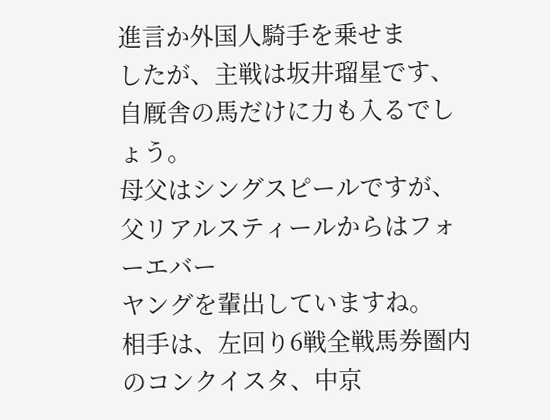進言か外国人騎手を乗せま
したが、主戦は坂井瑠星です、自厩舎の馬だけに力も入るでしょう。
母父はシングスピールですが、父リアルスティールからはフォーエバー
ヤングを輩出していますね。
相手は、左回り6戦全戦馬券圏内のコンクイスタ、中京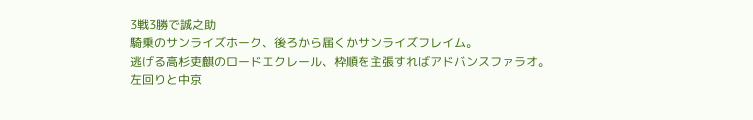3戦3勝で誠之助
騎乗のサンライズホーク、後ろから届くかサンライズフレイム。
逃げる高杉吏麒のロードエクレール、枠順を主張すればアドバンスファラオ。
左回りと中京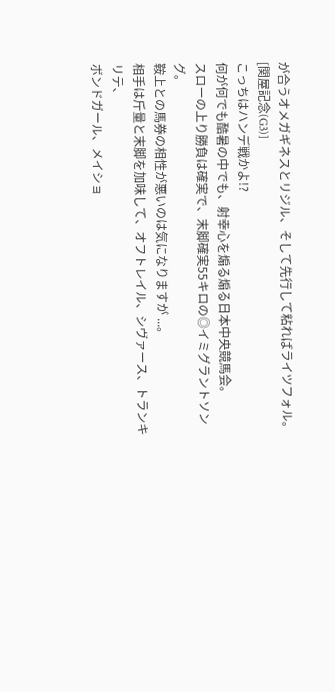が合うオメガギネスとリジル、そして先行して粘ればライツフォル。
[関屋記念(G3)]
こっちはハンデ戦かよ!?
何が何でも酷暑の中でも、射幸心を煽る煽る日本中央競馬会。
スローの上り勝負は確実で、末脚確実55キロの◎イミグラントソング。
鞍上との馬券の相性が悪いのは気になりますが ...。
相手は斤量と末脚を加味して、オフトレイル、シヴァース、トランキリテ、
ボンドガール、メイショ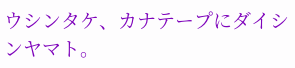ウシンタケ、カナテープにダイシンヤマト。